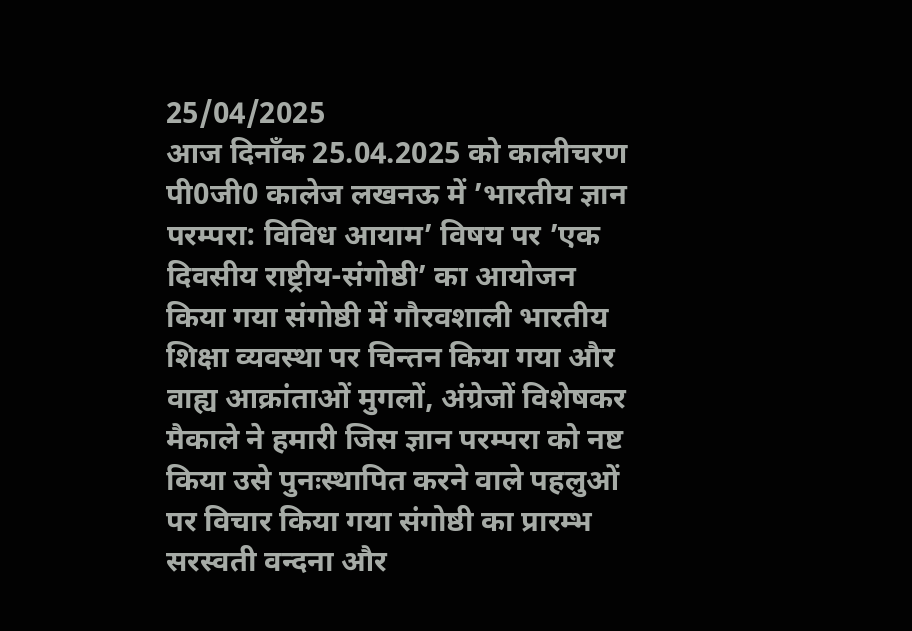25/04/2025
आज दिनाँक 25.04.2025 को कालीचरण पी0जी0 कालेज लखनऊ में ’भारतीय ज्ञान परम्परा: विविध आयाम’ विषय पर ’एक दिवसीय राष्ट्रीय-संगोष्ठी’ का आयोजन किया गया संगोष्ठी में गौरवशाली भारतीय शिक्षा व्यवस्था पर चिन्तन किया गया और वाह्य आक्रांताओं मुगलों, अंग्रेजों विशेषकर मैकाले ने हमारी जिस ज्ञान परम्परा को नष्ट किया उसे पुनःस्थापित करने वाले पहलुओं पर विचार किया गया संगोष्ठी का प्रारम्भ सरस्वती वन्दना और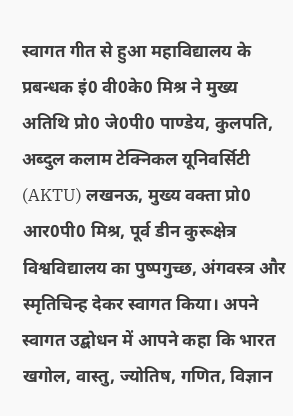स्वागत गीत से हुआ महाविद्यालय के प्रबन्धक इं0 वी0के0 मिश्र ने मुख्य अतिथि प्रो0 जे0पी0 पाण्डेय, कुलपति, अब्दुल कलाम टेक्निकल यूनिवर्सिटी (AKTU) लखनऊ, मुख्य वक्ता प्रो0 आर0पी0 मिश्र, पूर्व डीन कुरूक्षेत्र विश्वविद्यालय का पुष्पगुच्छ, अंगवस्त्र और स्मृतिचिन्ह देकर स्वागत किया। अपने स्वागत उद्बोधन में आपने कहा कि भारत खगोल, वास्तु, ज्योतिष, गणित, विज्ञान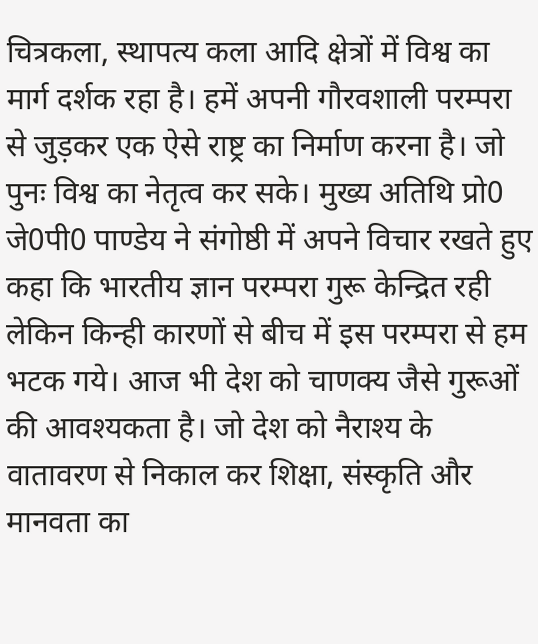चित्रकला, स्थापत्य कला आदि क्षेत्रों में विश्व का मार्ग दर्शक रहा है। हमें अपनी गौरवशाली परम्परा से जुड़कर एक ऐसे राष्ट्र का निर्माण करना है। जो पुनः विश्व का नेतृत्व कर सके। मुख्य अतिथि प्रो0 जे0पी0 पाण्डेय ने संगोष्ठी में अपने विचार रखते हुए कहा कि भारतीय ज्ञान परम्परा गुरू केन्द्रित रही लेकिन किन्ही कारणों से बीच में इस परम्परा से हम भटक गये। आज भी देश को चाणक्य जैसे गुरूओं की आवश्यकता है। जो देश को नैराश्य के वातावरण से निकाल कर शिक्षा, संस्कृति और मानवता का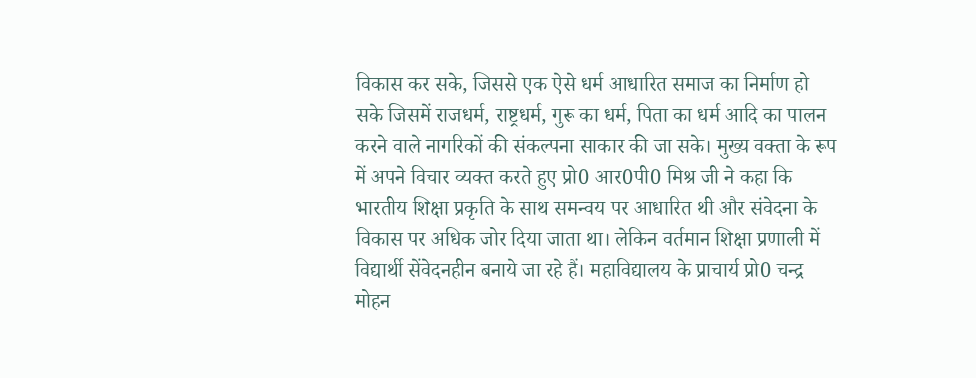विकास कर सके, जिससे एक ऐसे धर्म आधारित समाज का निर्माण हो सके जिसमें राजधर्म, राष्ट्रधर्म, गुरू का धर्म, पिता का धर्म आदि का पालन करने वाले नागरिकों की संकल्पना साकार की जा सके। मुख्य वक्ता के रूप में अपने विचार व्यक्त करते हुए प्रो0 आर0पी0 मिश्र जी ने कहा कि भारतीय शिक्षा प्रकृति के साथ समन्वय पर आधारित थी और संवेदना के विकास पर अधिक जोर दिया जाता था। लेकिन वर्तमान शिक्षा प्रणाली में विद्यार्थी सेंवेदनहीन बनाये जा रहे हैं। महाविद्यालय के प्राचार्य प्रो0 चन्द्र मोहन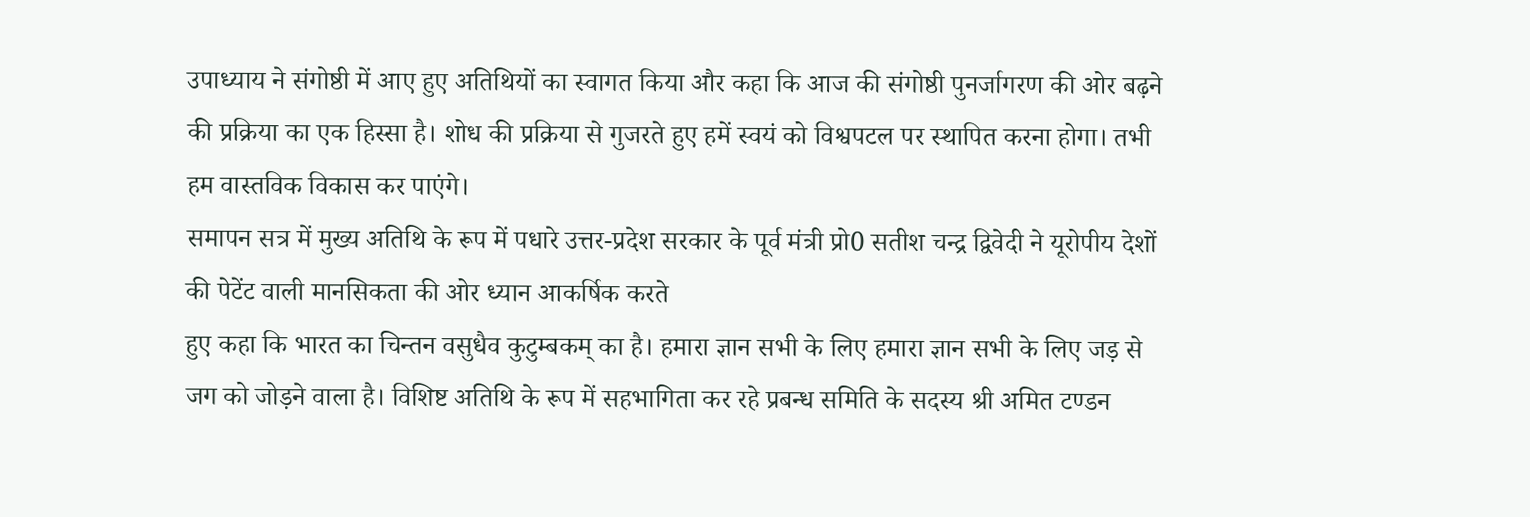उपाध्याय ने संगोष्ठी में आए हुए अतिथियों का स्वागत किया और कहा कि आज की संगोष्ठी पुनर्जागरण की ओर बढ़ने की प्रक्रिया का एक हिस्सा है। शोध की प्रक्रिया से गुजरते हुए हमें स्वयं को विश्वपटल पर स्थापित करना होगा। तभी हम वास्तविक विकास कर पाएंगे।
समापन सत्र में मुख्य अतिथि के रूप में पधारे उत्तर-प्रदेश सरकार के पूर्व मंत्री प्रो0 सतीश चन्द्र द्विवेदी ने यूरोपीय देशों की पेटेंट वाली मानसिकता की ओर ध्यान आकर्षिक करते
हुए कहा कि भारत का चिन्तन वसुधैव कुटुम्बकम् का है। हमारा ज्ञान सभी के लिए हमारा ज्ञान सभी के लिए जड़ से जग को जोड़ने वाला है। विशिष्ट अतिथि के रूप में सहभागिता कर रहे प्रबन्ध समिति के सदस्य श्री अमित टण्डन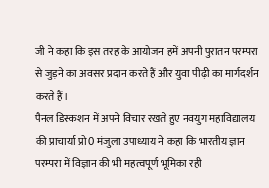जी ने कहा कि इस तरह के आयोजन हमें अपनी पुरातन परम्परा से जुड़ने का अवसर प्रदान करते हैं और युवा पीढ़ी का मार्गदर्शन करते हैं।
पैनल डिस्कशन में अपने विचार रखते हुए नवयुग महाविद्यालय की प्राचार्या प्रो0 मंजुला उपाध्याय ने कहा कि भारतीय ज्ञान परम्परा में विज्ञान की भी महत्वपूर्ण भूमिका रही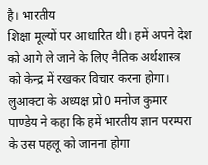है। भारतीय
शिक्षा मूल्यों पर आधारित थी। हमें अपने देश को आगे ले जाने के लिए नैतिक अर्थशास्त्र को केन्द्र में रखकर विचार करना होगा। लुआक्टा के अध्यक्ष प्रो0 मनोज कुमार पाण्डेय ने कहा कि हमें भारतीय ज्ञान परम्परा के उस पहलू को जानना होगा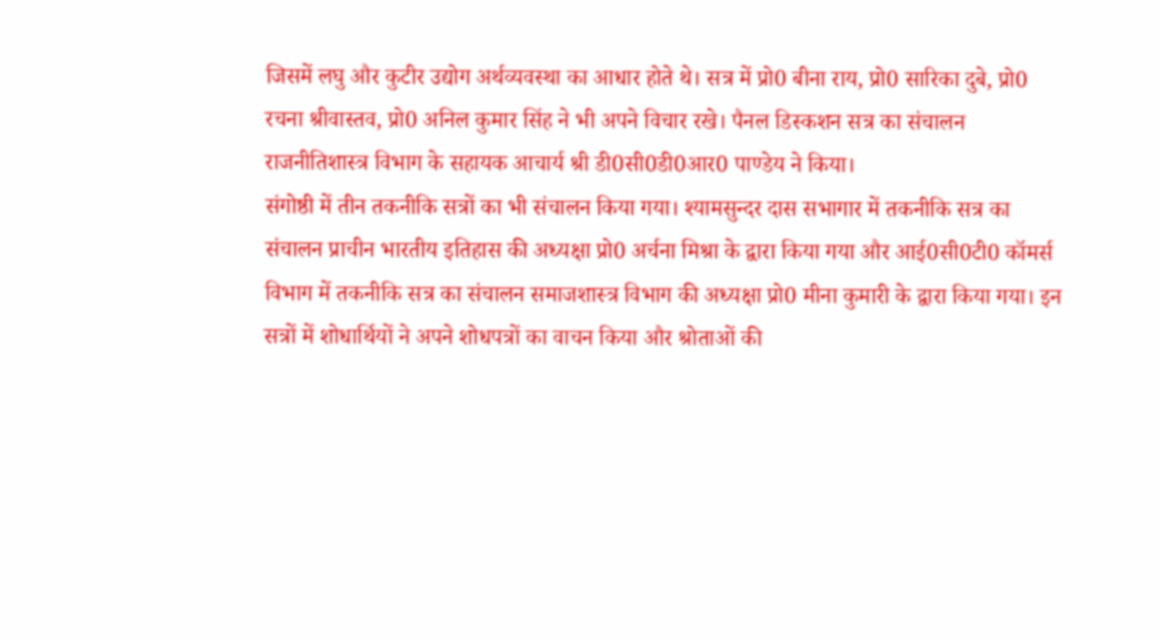जिसमें लघु और कुटीर उद्योग अर्थव्यवस्था का आधार होते थे। सत्र में प्रो0 बीना राय, प्रो0 सारिका दुबे, प्रो0 रचना श्रीवास्तव, प्रो0 अनिल कुमार सिंह ने भी अपने विचार रखे। पैनल डिस्कशन सत्र का संचालन राजनीतिशास्त्र विभाग के सहायक आचार्य श्री डी0सी0डी0आर0 पाण्डेय ने किया।
संगोष्ठी में तीन तकनीकि सत्रों का भी संचालन किया गया। श्यामसुन्दर दास सभागार में तकनीकि सत्र का संचालन प्राचीन भारतीय इतिहास की अध्यक्षा प्रो0 अर्चना मिश्रा के द्वारा किया गया और आई0सी0टी0 कॉमर्स विभाग में तकनीकि सत्र का संचालन समाजशास्त्र विभाग की अध्यक्षा प्रो0 मीना कुमारी के द्वारा किया गया। इन सत्रों में शोधार्थियों ने अपने शोधपत्रों का वाचन किया और श्रोताओं की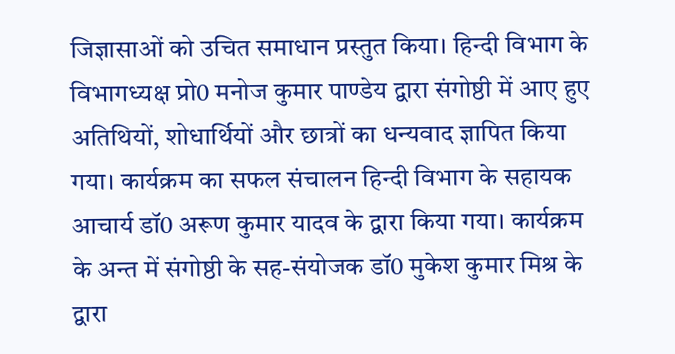जिज्ञासाओं को उचित समाधान प्रस्तुत किया। हिन्दी विभाग के विभागध्यक्ष प्रो0 मनोज कुमार पाण्डेय द्वारा संगोष्ठी में आए हुए अतिथियों, शोधार्थियों और छात्रों का धन्यवाद ज्ञापित किया गया। कार्यक्रम का सफल संचालन हिन्दी विभाग के सहायक आचार्य डॉ0 अरूण कुमार यादव के द्वारा किया गया। कार्यक्रम के अन्त में संगोष्ठी के सह-संयोजक डॉ0 मुकेश कुमार मिश्र के द्वारा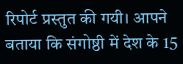रिपोर्ट प्रस्तुत की गयी। आपने बताया कि संगोष्ठी में देश के 15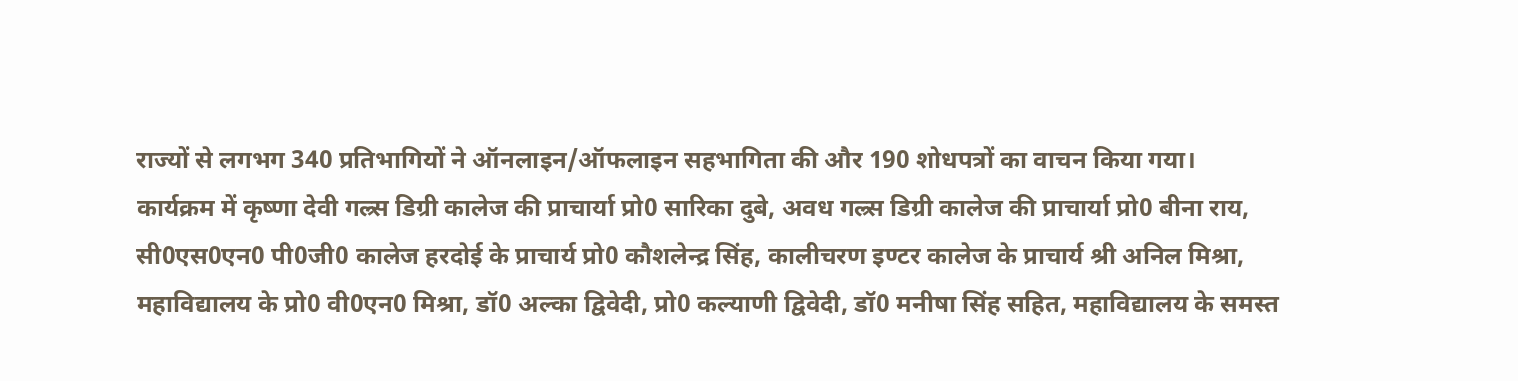राज्यों से लगभग 340 प्रतिभागियों ने ऑनलाइन/ऑफलाइन सहभागिता की और 190 शोधपत्रों का वाचन किया गया।
कार्यक्रम में कृष्णा देवी गल्र्स डिग्री कालेज की प्राचार्या प्रो0 सारिका दुबे, अवध गल्र्स डिग्री कालेज की प्राचार्या प्रो0 बीना राय, सी0एस0एन0 पी0जी0 कालेज हरदोई के प्राचार्य प्रो0 कौशलेन्द्र सिंह, कालीचरण इण्टर कालेज के प्राचार्य श्री अनिल मिश्रा, महाविद्यालय के प्रो0 वी0एन0 मिश्रा, डॉ0 अल्का द्विवेदी, प्रो0 कल्याणी द्विवेदी, डॉ0 मनीषा सिंह सहित, महाविद्यालय के समस्त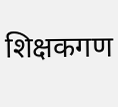शिक्षकगण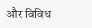और विविध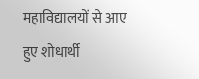महाविद्यालयों से आए हुए शोधार्थी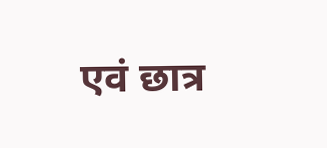एवं छात्र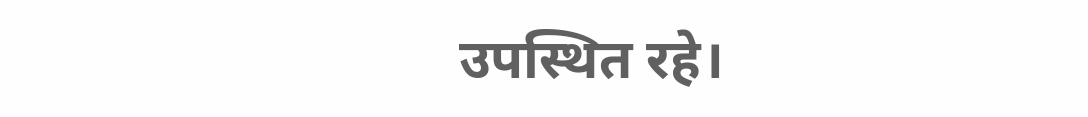उपस्थित रहे।